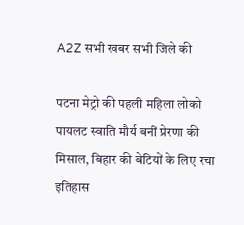A2Z सभी खबर सभी जिले की

पटना मेट्रो की पहली महिला लोको पायलट स्वाति मौर्य बनीं प्रेरणा की मिसाल, बिहार की बेटियों के लिए रचा इतिहास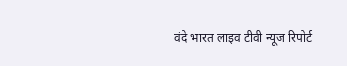वंदे भारत लाइव टीवी न्यूज रिपोर्ट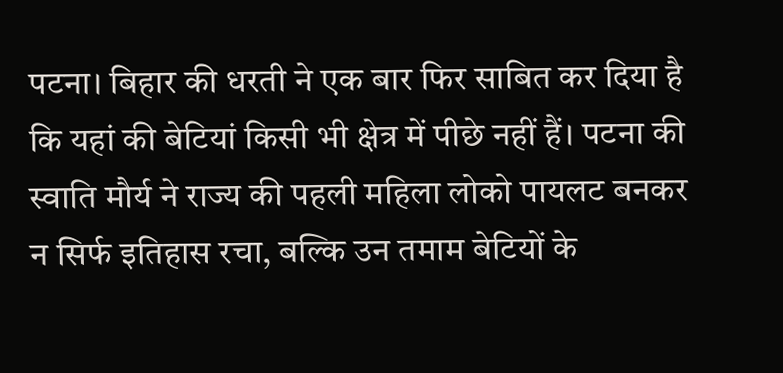पटना। बिहार की धरती ने एक बार फिर साबित कर दिया है कि यहां की बेटियां किसी भी क्षेत्र में पीछे नहीं हैं। पटना की स्वाति मौर्य ने राज्य की पहली महिला लोको पायलट बनकर न सिर्फ इतिहास रचा, बल्कि उन तमाम बेटियों के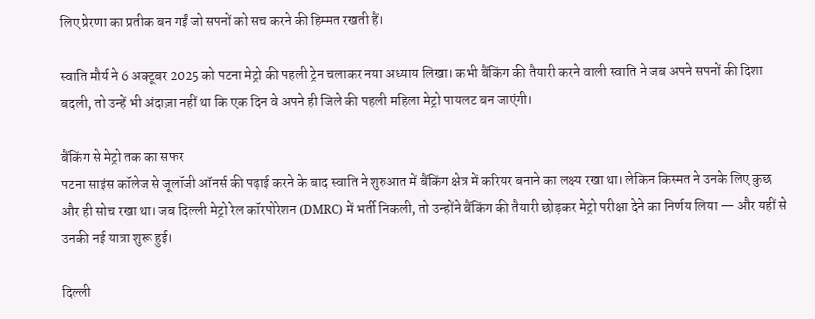लिए प्रेरणा का प्रतीक बन गईं जो सपनों को सच करने की हिम्मत रखती हैं।

स्वाति मौर्य ने 6 अक्टूबर 2025 को पटना मेट्रो की पहली ट्रेन चलाकर नया अध्याय लिखा। कभी बैंकिंग की तैयारी करने वाली स्वाति ने जब अपने सपनों की दिशा बदली, तो उन्हें भी अंदाज़ा नहीं था कि एक दिन वे अपने ही जिले की पहली महिला मेट्रो पायलट बन जाएंगी।

बैंकिंग से मेट्रो तक का सफर
पटना साइंस कॉलेज से जूलॉजी ऑनर्स की पढ़ाई करने के बाद स्वाति ने शुरुआत में बैंकिंग क्षेत्र में करियर बनाने का लक्ष्य रखा था। लेकिन किस्मत ने उनके लिए कुछ और ही सोच रखा था। जब दिल्ली मेट्रो रेल कॉरपोरेशन (DMRC) में भर्ती निकली, तो उन्होंने बैंकिंग की तैयारी छोड़कर मेट्रो परीक्षा देने का निर्णय लिया — और यहीं से उनकी नई यात्रा शुरू हुई।

दिल्ली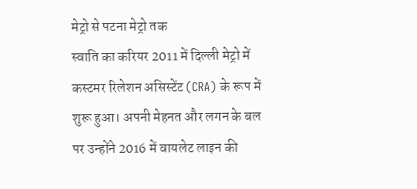मेट्रो से पटना मेट्रो तक
स्वाति का करियर 2011 में दिल्ली मेट्रो में कस्टमर रिलेशन असिस्टेंट (CRA) के रूप में शुरू हुआ। अपनी मेहनत और लगन के बल पर उन्होंने 2016 में वायलेट लाइन की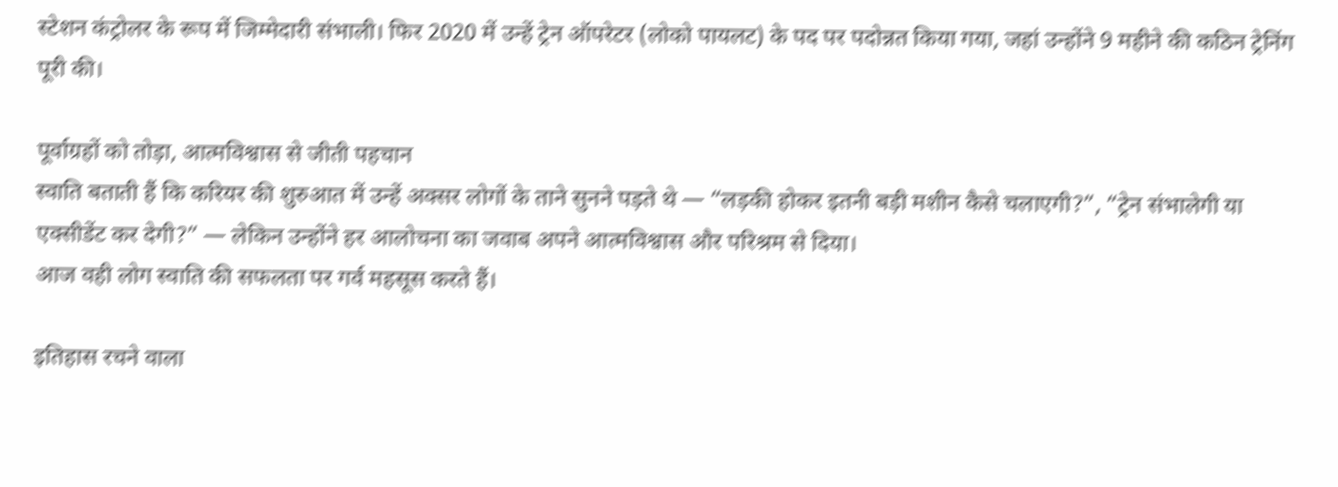स्टेशन कंट्रोलर के रूप में जिम्मेदारी संभाली। फिर 2020 में उन्हें ट्रेन ऑपरेटर (लोको पायलट) के पद पर पदोन्नत किया गया, जहां उन्होंने 9 महीने की कठिन ट्रेनिंग पूरी की।

पूर्वाग्रहों को तोड़ा, आत्मविश्वास से जीती पहचान
स्वाति बताती हैं कि करियर की शुरुआत में उन्हें अक्सर लोगों के ताने सुनने पड़ते थे — “लड़की होकर इतनी बड़ी मशीन कैसे चलाएगी?”, “ट्रेन संभालेगी या एक्सीडेंट कर देगी?” — लेकिन उन्होंने हर आलोचना का जवाब अपने आत्मविश्वास और परिश्रम से दिया।
आज वही लोग स्वाति की सफलता पर गर्व महसूस करते हैं।

इतिहास रचने वाला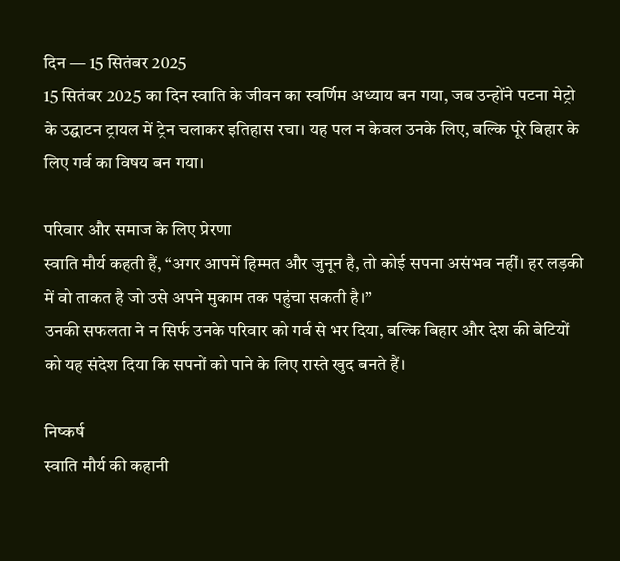दिन — 15 सितंबर 2025
15 सितंबर 2025 का दिन स्वाति के जीवन का स्वर्णिम अध्याय बन गया, जब उन्होंने पटना मेट्रो के उद्घाटन ट्रायल में ट्रेन चलाकर इतिहास रचा। यह पल न केवल उनके लिए, बल्कि पूरे बिहार के लिए गर्व का विषय बन गया।

परिवार और समाज के लिए प्रेरणा
स्वाति मौर्य कहती हैं, “अगर आपमें हिम्मत और जुनून है, तो कोई सपना असंभव नहीं। हर लड़की में वो ताकत है जो उसे अपने मुकाम तक पहुंचा सकती है।”
उनकी सफलता ने न सिर्फ उनके परिवार को गर्व से भर दिया, बल्कि बिहार और देश की बेटियों को यह संदेश दिया कि सपनों को पाने के लिए रास्ते खुद बनते हैं।

निष्कर्ष
स्वाति मौर्य की कहानी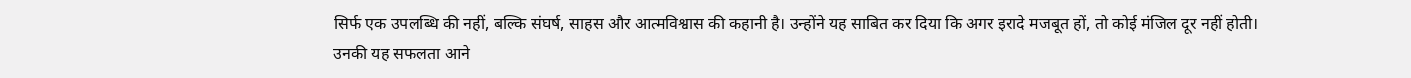सिर्फ एक उपलब्धि की नहीं, बल्कि संघर्ष, साहस और आत्मविश्वास की कहानी है। उन्होंने यह साबित कर दिया कि अगर इरादे मजबूत हों, तो कोई मंजिल दूर नहीं होती।
उनकी यह सफलता आने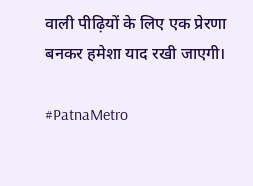वाली पीढ़ियों के लिए एक प्रेरणा बनकर हमेशा याद रखी जाएगी।

#PatnaMetro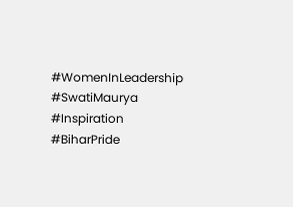#WomenInLeadership #SwatiMaurya #Inspiration #BiharPride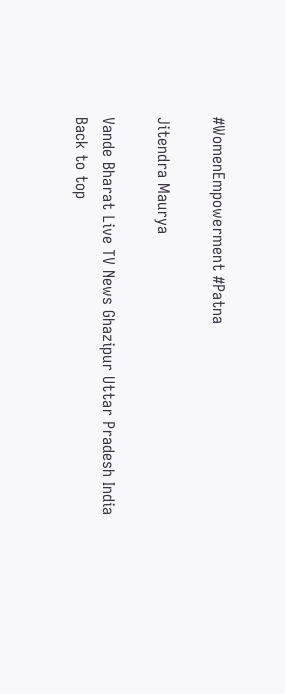#WomenEmpowerment #Patna

Jitendra Maurya

Vande Bharat Live TV News Ghazipur Uttar Pradesh India
Back to top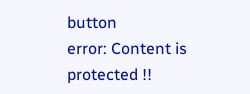button
error: Content is protected !!